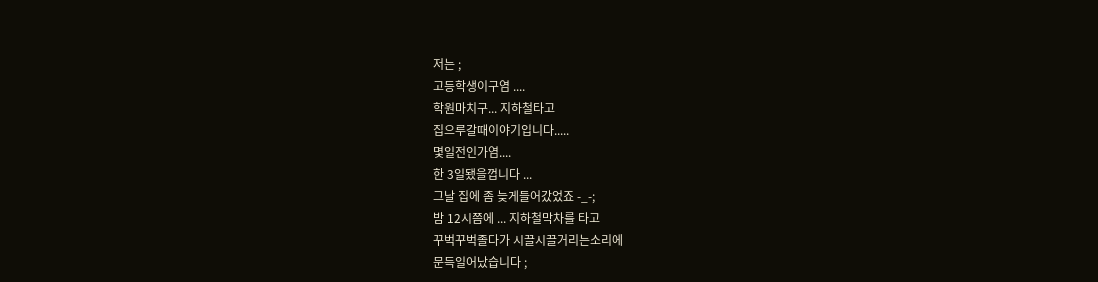저는 ;
고등학생이구염 ....
학원마치구... 지하철타고
집으루갈때이야기입니다.....
몇일전인가염....
한 3일됐을껍니다 ...
그날 집에 좀 늦게들어갔었죠 -_-;
밤 12시쯤에 ... 지하철막차를 타고
꾸벅꾸벅졸다가 시끌시끌거리는소리에
문득일어났습니다 ;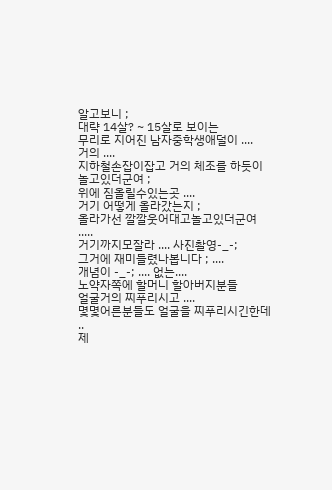알고보니 ;
대략 14살? ~ 15살로 보이는
무리로 지어진 남자중학생애덜이 ....
거의 ....
지하철손잡이잡고 거의 체조를 하듯이
놀고있더군여 ;
위에 짐올릴수있는곳 ....
거기 어떻게 올라갔는지 ;
올라가선 깔깔웃어대고놀고있더군여 .....
거기까지모잘라 .... 사진촬영-_-;
그거에 재미들렸나봅니다 ; ....
개념이 -_-; .... 없는....
노약자쪽에 할머니 할아버지분들
얼굴거의 찌푸리시고 ....
몇몇어른분들도 얼굴을 찌푸리시긴한데 ..
제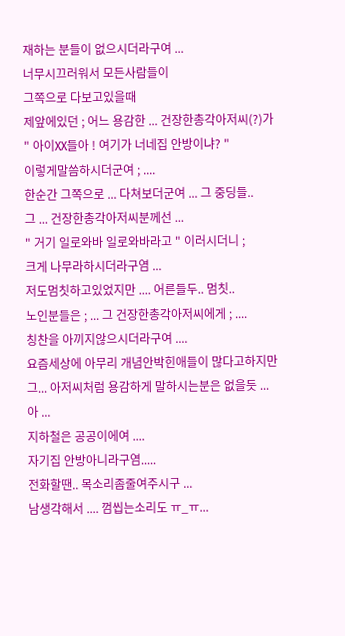재하는 분들이 없으시더라구여 ...
너무시끄러워서 모든사람들이
그쪽으로 다보고있을때
제앞에있던 ; 어느 용감한 ... 건장한총각아저씨(?)가
" 아이XX들아 ! 여기가 너네집 안방이냐? "
이렇게말씀하시더군여 ; ....
한순간 그쪽으로 ... 다쳐보더군여 ... 그 중딩들..
그 ... 건장한총각아저씨분께선 ...
" 거기 일로와바 일로와바라고 " 이러시더니 ;
크게 나무라하시더라구염 ...
저도멈칫하고있었지만 .... 어른들두.. 멈칫..
노인분들은 ; ... 그 건장한총각아저씨에게 ; ....
칭찬을 아끼지않으시더라구여 ....
요즘세상에 아무리 개념안박힌애들이 많다고하지만
그... 아저씨처럼 용감하게 말하시는분은 없을듯 ...
아 ...
지하철은 공공이에여 ....
자기집 안방아니라구염.....
전화할땐.. 목소리좀줄여주시구 ...
남생각해서 .... 껌씹는소리도 ㅠ_ㅠ...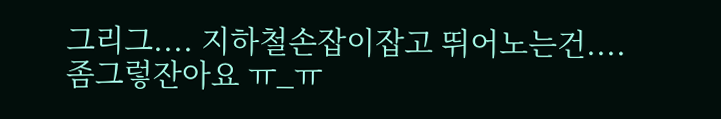그리그.... 지하철손잡이잡고 뛰어노는건....
좀그렇잔아요 ㅠ_ㅠ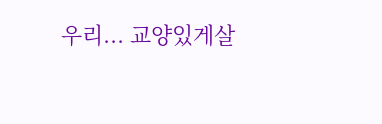우리... 교양있게살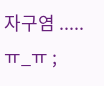자구염 ..... ㅠ_ㅠ ;